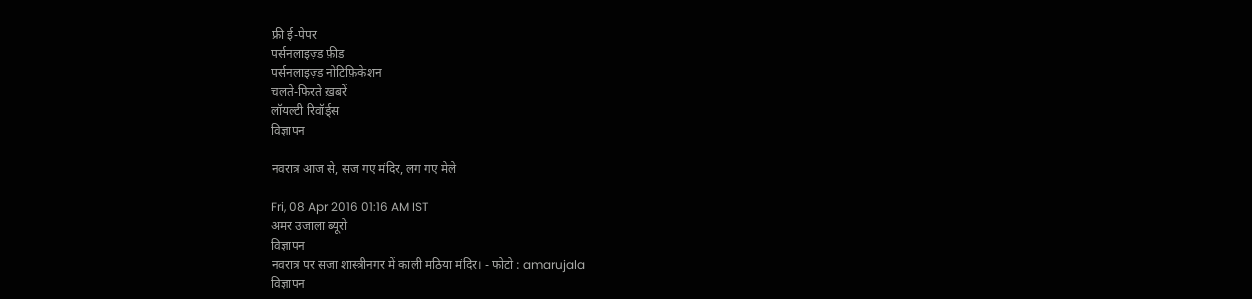फ्री ई-पेपर
पर्सनलाइज़्ड फ़ीड
पर्सनलाइज़्ड नोटिफ़िकेशन
चलते-फिरते ख़बरें
लॉयल्टी रिवॉर्ड्स
विज्ञापन

नवरात्र आज से, सज गए मंदिर, लग गए मेले

Fri, 08 Apr 2016 01:16 AM IST
अमर उजाला ब्यूरो
विज्ञापन
नवरात्र पर सजा शास्त्रीनगर में काली मठिया मंदिर। - फोटो : amarujala
विज्ञापन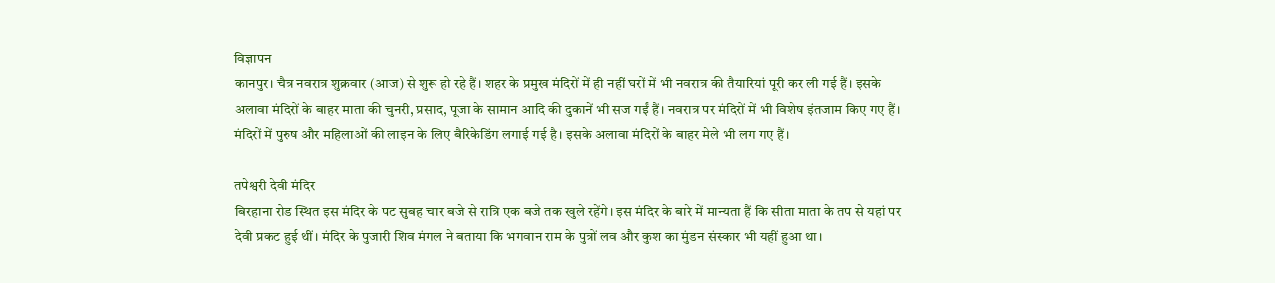विज्ञापन
कानपुर। चैत्र नवरात्र शुक्रवार (आज) से शुरू हो रहे हैं। शहर के प्रमुख मंदिरों में ही नहीं घरों में भी नवरात्र की तैयारियां पूरी कर ली गई हैं। इसके अलावा मंदिरों के बाहर माता की चुनरी, प्रसाद, पूजा के सामान आदि की दुकानें भी सज गईं हैं। नवरात्र पर मंदिरों में भी विशेष इंतजाम किए गए हैं। मंदिरों में पुरुष और महिलाओं की लाइन के लिए बैरिकेडिंग लगाई गई है। इसके अलावा मंदिरों के बाहर मेले भी लग गए हैं।

तपेश्वरी देवी मंदिर
बिरहाना रोड स्थित इस मंदिर के पट सुबह चार बजे से रात्रि एक बजे तक खुले रहेंगे। इस मंदिर के बारे में मान्यता हैं कि सीता माता के तप से यहां पर देवी प्रकट हुई थीं। मंदिर के पुजारी शिव मंगल ने बताया कि भगवान राम के पुत्रों लव और कुश का मुंडन संस्कार भी यहीं हुआ था।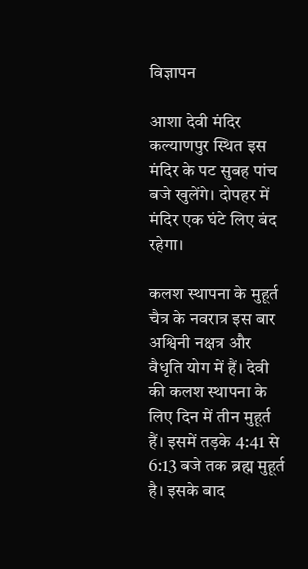विज्ञापन

आशा देवी मंदिर कल्याणपुर स्थित इस मंदिर के पट सुबह पांच बजे खुलेंगे। दोपहर में मंदिर एक घंटे लिए बंद रहेगा।

कलश स्थापना के मुहूर्त
चैत्र के नवरात्र इस बार अश्विनी नक्षत्र और वैधृति योग में हैं। देवी की कलश स्थापना के लिए दिन में तीन मुहूर्त हैं। इसमें तड़के 4:41 से 6:13 बजे तक ब्रह्म मुहूर्त है। इसके बाद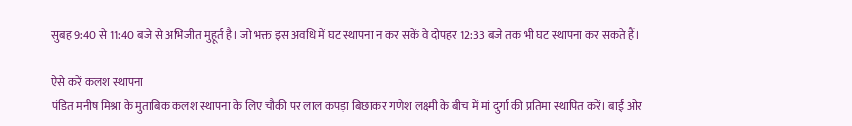सुबह 9:40 से 11:40 बजे से अभिजीत मुहूर्त है। जो भक्त इस अवधि में घट स्थापना न कर सकें वे दोपहर 12:33 बजे तक भी घट स्थापना कर सकते हैं।

ऐसे करें कलश स्थापना
पंडित मनीष मिश्रा के मुताबिक कलश स्थापना के लिए चौकी पर लाल कपड़ा बिछाकर गणेश लक्ष्मी के बीच में मां दुर्गा की प्रतिमा स्थापित करें। बाईं ओर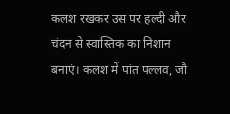कलश रखकर उस पर हल्दी और चंदन से स्वास्तिक का निशान बनाएं। कलश में पांत पल्लव, जौ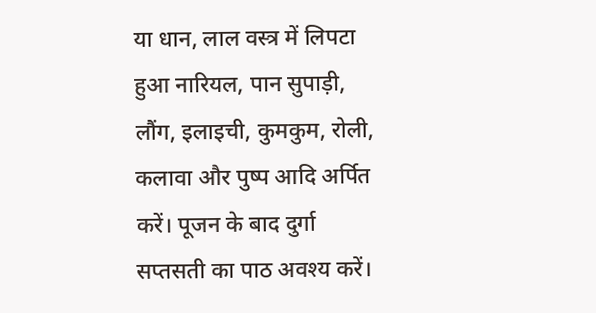या धान, लाल वस्त्र में लिपटा हुआ नारियल, पान सुपाड़ी, लौंग, इलाइची, कुमकुम, रोली, कलावा और पुष्प आदि अर्पित करें। पूजन के बाद दुर्गा सप्तसती का पाठ अवश्य करें।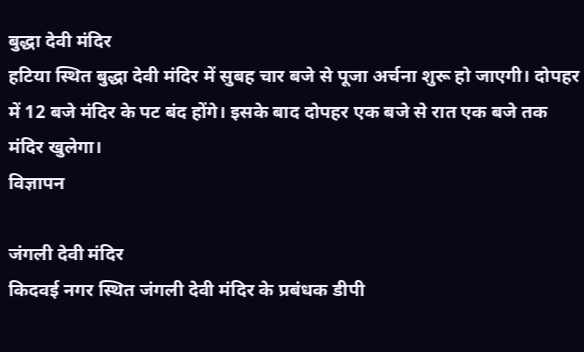बुद्धा देवी मंदिर
हटिया स्थित बुद्धा देवी मंदिर में सुबह चार बजे से पूजा अर्चना शुरू हो जाएगी। दोपहर में 12 बजे मंदिर के पट बंद होंगे। इसके बाद दोपहर एक बजे से रात एक बजे तक मंदिर खुलेगा।
विज्ञापन

जंगली देवी मंदिर
किदवई नगर स्थित जंगली देवी मंदिर के प्रबंधक डीपी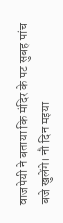वाजपेयी ने बताया कि मंदिर के पट सुबह पांच बजे खुलेंगे। नौ दिन मइया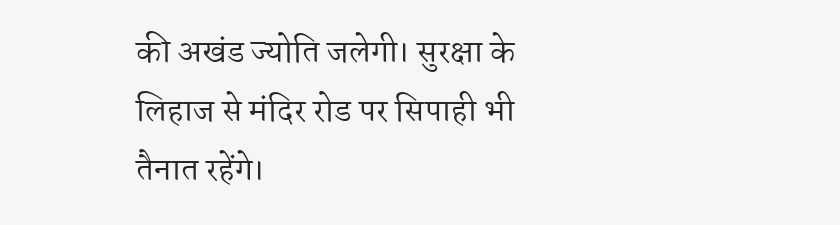की अखंड ज्योति जलेगी। सुरक्षा के लिहाज से मंदिर रोड पर सिपाही भी तैनात रहेंगे।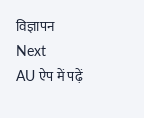विज्ञापन
Next
AU ऐप में पढ़ें